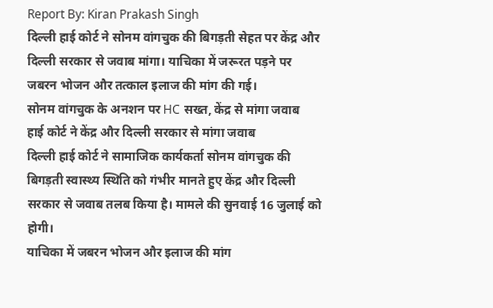Report By: Kiran Prakash Singh
दिल्ली हाई कोर्ट ने सोनम वांगचुक की बिगड़ती सेहत पर केंद्र और दिल्ली सरकार से जवाब मांगा। याचिका में जरूरत पड़ने पर जबरन भोजन और तत्काल इलाज की मांग की गई।
सोनम वांगचुक के अनशन पर HC सख्त, केंद्र से मांगा जवाब
हाई कोर्ट ने केंद्र और दिल्ली सरकार से मांगा जवाब
दिल्ली हाई कोर्ट ने सामाजिक कार्यकर्ता सोनम वांगचुक की बिगड़ती स्वास्थ्य स्थिति को गंभीर मानते हुए केंद्र और दिल्ली सरकार से जवाब तलब किया है। मामले की सुनवाई 16 जुलाई को होगी।
याचिका में जबरन भोजन और इलाज की मांग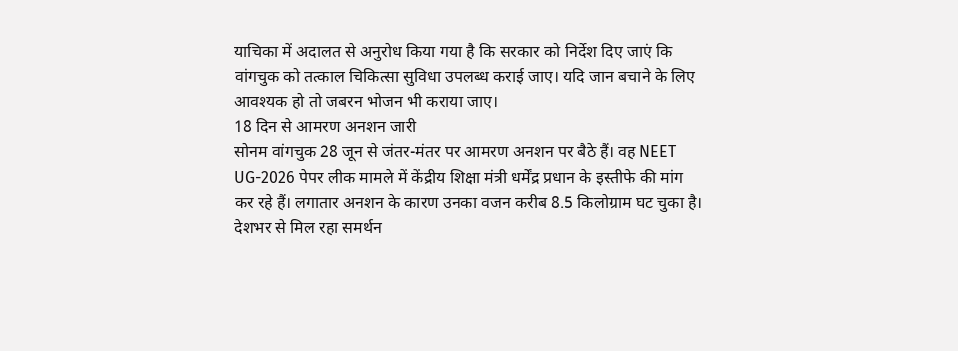याचिका में अदालत से अनुरोध किया गया है कि सरकार को निर्देश दिए जाएं कि वांगचुक को तत्काल चिकित्सा सुविधा उपलब्ध कराई जाए। यदि जान बचाने के लिए आवश्यक हो तो जबरन भोजन भी कराया जाए।
18 दिन से आमरण अनशन जारी
सोनम वांगचुक 28 जून से जंतर-मंतर पर आमरण अनशन पर बैठे हैं। वह NEET UG-2026 पेपर लीक मामले में केंद्रीय शिक्षा मंत्री धर्मेंद्र प्रधान के इस्तीफे की मांग कर रहे हैं। लगातार अनशन के कारण उनका वजन करीब 8.5 किलोग्राम घट चुका है।
देशभर से मिल रहा समर्थन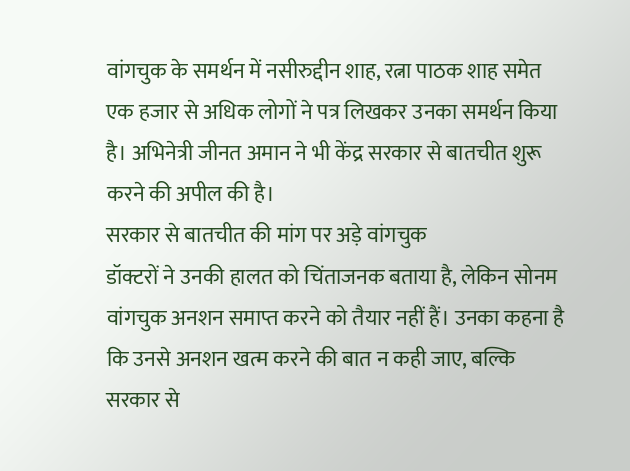वांगचुक के समर्थन में नसीरुद्दीन शाह, रत्ना पाठक शाह समेत एक हजार से अधिक लोगों ने पत्र लिखकर उनका समर्थन किया है। अभिनेत्री जीनत अमान ने भी केंद्र सरकार से बातचीत शुरू करने की अपील की है।
सरकार से बातचीत की मांग पर अड़े वांगचुक
डॉक्टरों ने उनकी हालत को चिंताजनक बताया है, लेकिन सोनम वांगचुक अनशन समाप्त करने को तैयार नहीं हैं। उनका कहना है कि उनसे अनशन खत्म करने की बात न कही जाए, बल्कि सरकार से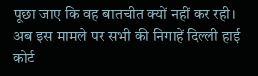पूछा जाए कि वह बातचीत क्यों नहीं कर रही। अब इस मामले पर सभी की निगाहें दिल्ली हाई कोर्ट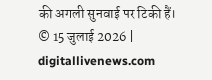की अगली सुनवाई पर टिकी हैं।
© 15 जुलाई 2026 | digitallivenews.com